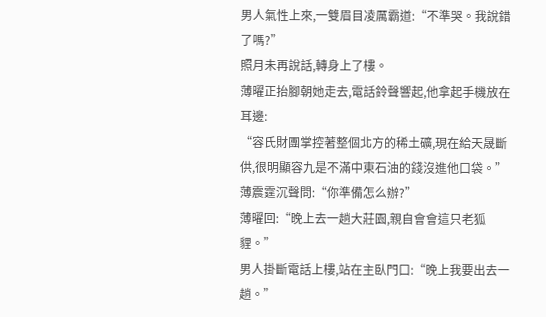男人氣性上來,一雙眉目凌厲霸道:“不準哭。我說錯了嗎?”
照月未再說話,轉身上了樓。
薄曜正抬腳朝她走去,電話鈴聲響起,他拿起手機放在耳邊:
“容氏財團掌控著整個北方的稀土礦,現在給天晟斷供,很明顯容九是不滿中東石油的錢沒進他口袋。”
薄震霆沉聲問:“你準備怎么辦?”
薄曜回:“晚上去一趟大莊園,親自會會這只老狐貍。”
男人掛斷電話上樓,站在主臥門口:“晚上我要出去一趟。”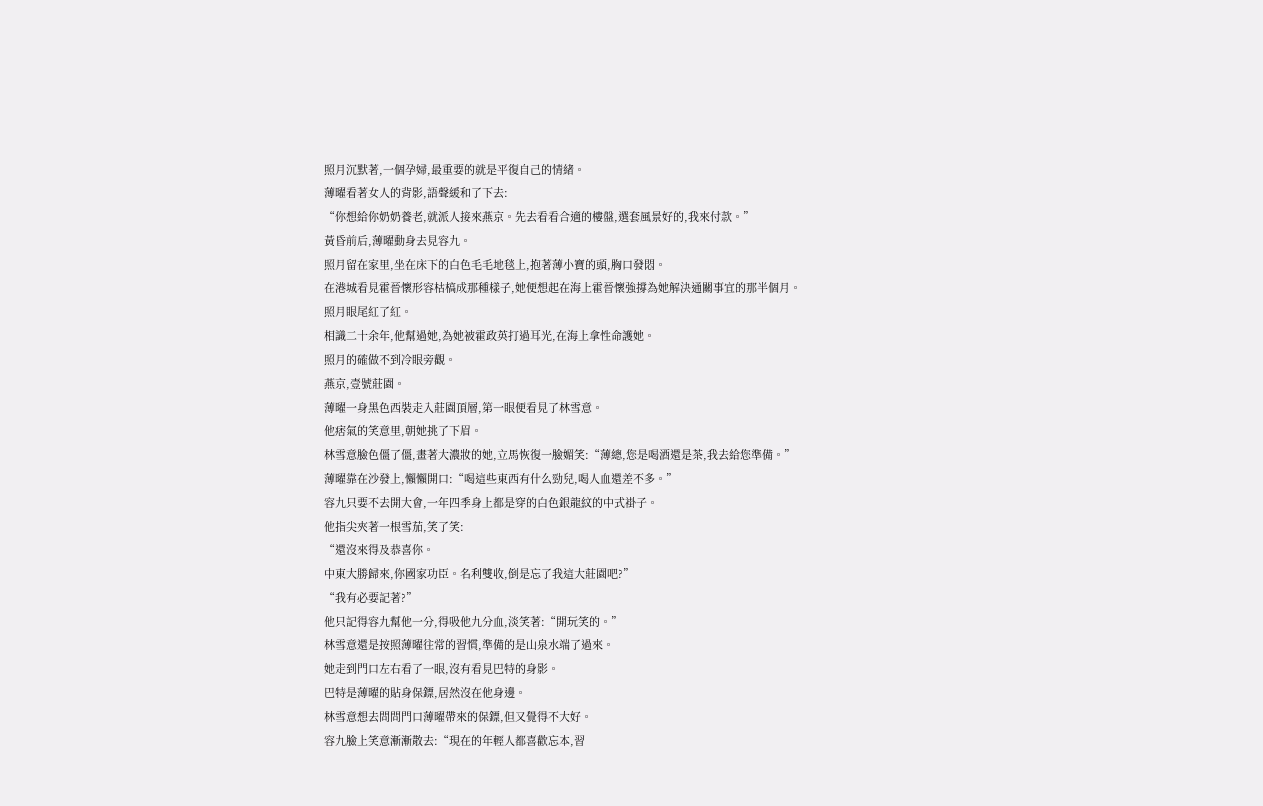照月沉默著,一個孕婦,最重要的就是平復自己的情緒。
薄曜看著女人的背影,語聲緩和了下去:
“你想給你奶奶養老,就派人接來燕京。先去看看合適的樓盤,選套風景好的,我來付款。”
黃昏前后,薄曜動身去見容九。
照月留在家里,坐在床下的白色毛毛地毯上,抱著薄小寶的頭,胸口發悶。
在港城看見霍晉懷形容枯槁成那種樣子,她便想起在海上霍晉懷強撐為她解決通關事宜的那半個月。
照月眼尾紅了紅。
相識二十余年,他幫過她,為她被霍政英打過耳光,在海上拿性命護她。
照月的確做不到冷眼旁觀。
燕京,壹號莊園。
薄曜一身黑色西裝走入莊園頂層,第一眼便看見了林雪意。
他痞氣的笑意里,朝她挑了下眉。
林雪意臉色僵了僵,畫著大濃妝的她,立馬恢復一臉媚笑:“薄總,您是喝酒還是茶,我去給您準備。”
薄曜靠在沙發上,懶懶開口:“喝這些東西有什么勁兒,喝人血還差不多。”
容九只要不去開大會,一年四季身上都是穿的白色銀龍紋的中式褂子。
他指尖夾著一根雪茄,笑了笑:
“還沒來得及恭喜你。
中東大勝歸來,你國家功臣。名利雙收,倒是忘了我這大莊園吧?”
“我有必要記著?”
他只記得容九幫他一分,得吸他九分血,淡笑著:“開玩笑的。”
林雪意還是按照薄曜往常的習慣,準備的是山泉水端了過來。
她走到門口左右看了一眼,沒有看見巴特的身影。
巴特是薄曜的貼身保鏢,居然沒在他身邊。
林雪意想去問問門口薄曜帶來的保鏢,但又覺得不大好。
容九臉上笑意漸漸散去:“現在的年輕人都喜歡忘本,習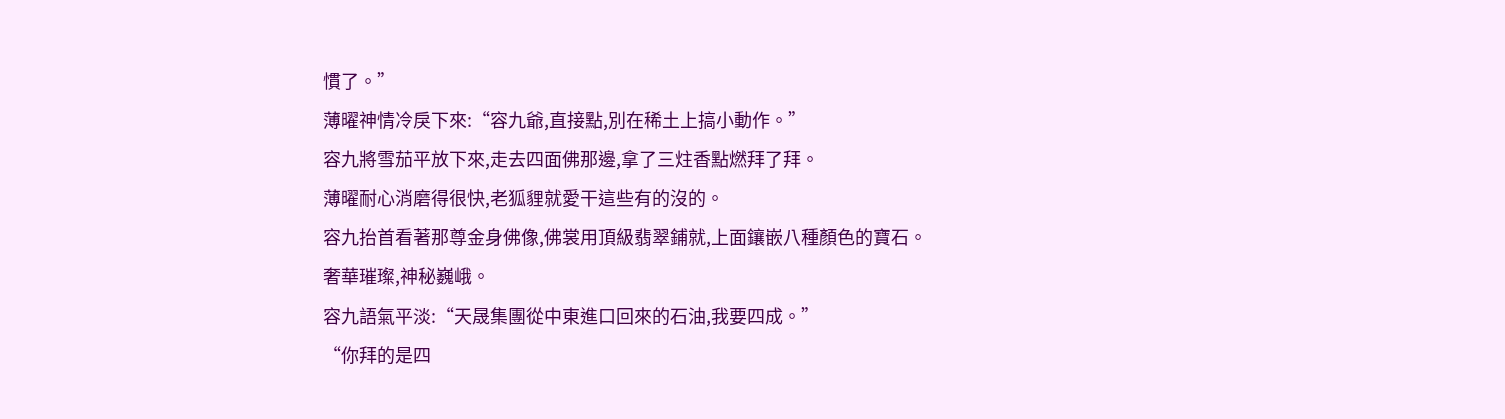慣了。”
薄曜神情冷戾下來:“容九爺,直接點,別在稀土上搞小動作。”
容九將雪茄平放下來,走去四面佛那邊,拿了三炷香點燃拜了拜。
薄曜耐心消磨得很快,老狐貍就愛干這些有的沒的。
容九抬首看著那尊金身佛像,佛裳用頂級翡翠鋪就,上面鑲嵌八種顏色的寶石。
奢華璀璨,神秘巍峨。
容九語氣平淡:“天晟集團從中東進口回來的石油,我要四成。”
“你拜的是四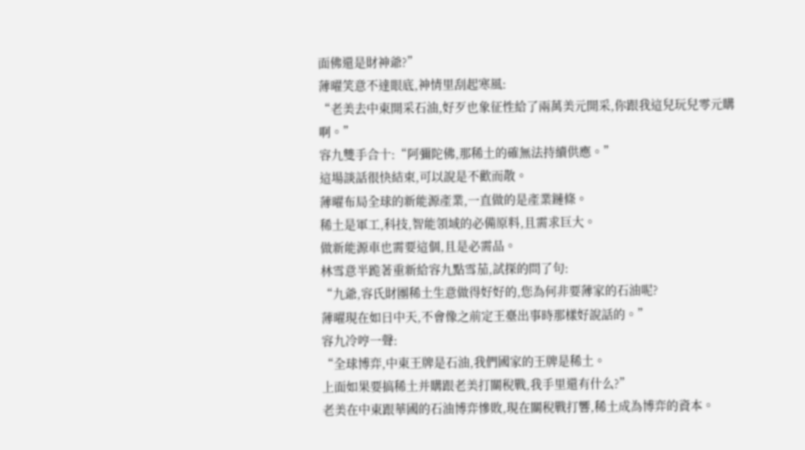面佛還是財神爺?”
薄曜笑意不達眼底,神情里刮起寒風:
“老美去中東開采石油,好歹也象征性給了兩萬美元開采,你跟我這兒玩兒零元購啊。”
容九雙手合十:“阿彌陀佛,那稀土的確無法持續供應。”
這場談話很快結束,可以說是不歡而散。
薄曜布局全球的新能源產業,一直做的是產業鏈條。
稀土是軍工,科技,智能領域的必備原料,且需求巨大。
做新能源車也需要這個,且是必需品。
林雪意半跪著重新給容九點雪茄,試探的問了句:
“九爺,容氏財團稀土生意做得好好的,您為何非要薄家的石油呢?
薄曜現在如日中天,不會像之前定王臺出事時那樣好說話的。”
容九冷哼一聲:
“全球博弈,中東王牌是石油,我們國家的王牌是稀土。
上面如果要搞稀土并購跟老美打關稅戰,我手里還有什么?”
老美在中東跟華國的石油博弈慘敗,現在關稅戰打響,稀土成為博弈的資本。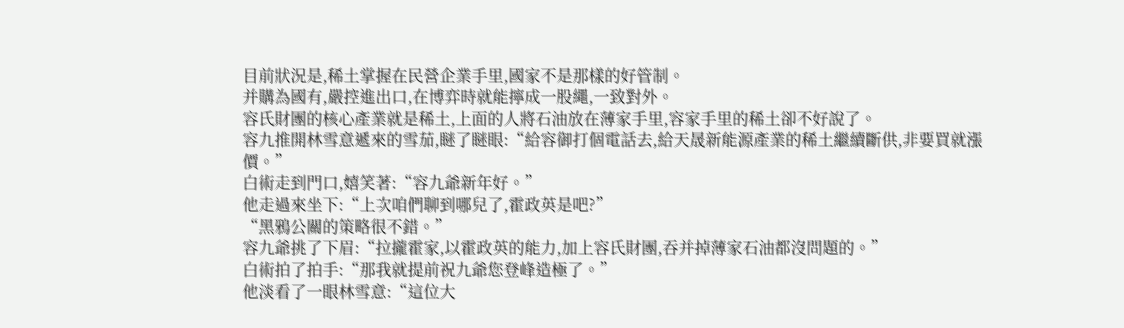目前狀況是,稀土掌握在民營企業手里,國家不是那樣的好管制。
并購為國有,嚴控進出口,在博弈時就能擰成一股繩,一致對外。
容氏財團的核心產業就是稀土,上面的人將石油放在薄家手里,容家手里的稀土卻不好說了。
容九推開林雪意遞來的雪茄,瞇了瞇眼:“給容御打個電話去,給天晟新能源產業的稀土繼續斷供,非要買就漲價。”
白術走到門口,嬉笑著:“容九爺新年好。”
他走過來坐下:“上次咱們聊到哪兒了,霍政英是吧?”
“黑鴉公關的策略很不錯。”
容九爺挑了下眉:“拉攏霍家,以霍政英的能力,加上容氏財團,吞并掉薄家石油都沒問題的。”
白術拍了拍手:“那我就提前祝九爺您登峰造極了。”
他淡看了一眼林雪意:“這位大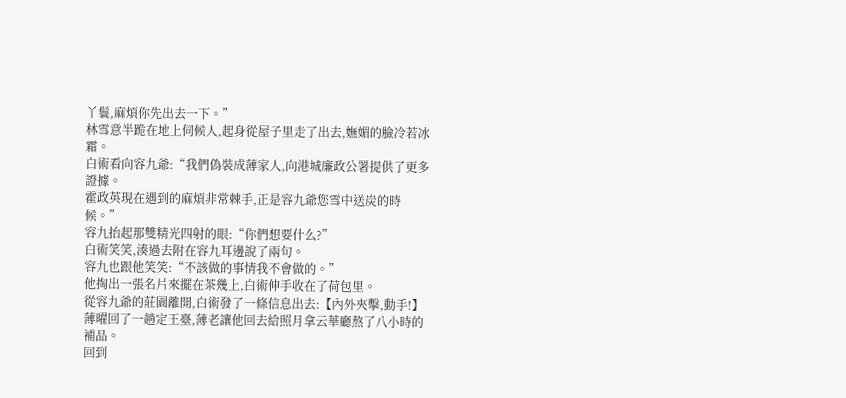丫鬟,麻煩你先出去一下。”
林雪意半跪在地上伺候人,起身從屋子里走了出去,嫵媚的臉冷若冰霜。
白術看向容九爺:“我們偽裝成薄家人,向港城廉政公署提供了更多證據。
霍政英現在遇到的麻煩非常棘手,正是容九爺您雪中送炭的時候。”
容九抬起那雙精光四射的眼:“你們想要什么?”
白術笑笑,湊過去附在容九耳邊說了兩句。
容九也跟他笑笑:“不該做的事情我不會做的。”
他掏出一張名片來擺在茶幾上,白術伸手收在了荷包里。
從容九爺的莊園離開,白術發了一條信息出去:【內外夾擊,動手!】
薄曜回了一趟定王臺,薄老讓他回去給照月拿云華廳熬了八小時的補品。
回到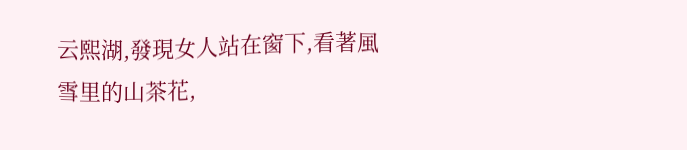云熙湖,發現女人站在窗下,看著風雪里的山茶花,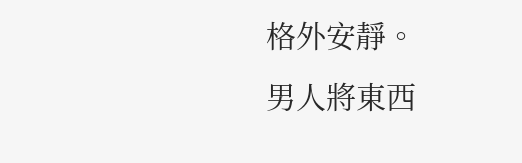格外安靜。
男人將東西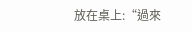放在桌上:“過來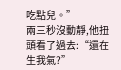吃點兒。”
兩三秒沒動靜,他扭頭看了過去:“還在生我氣?”